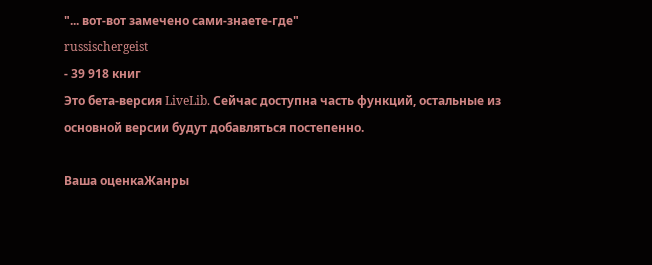"... вот-вот замечено сами-знаете-где"
russischergeist
- 39 918 книг
Это бета-версия LiveLib. Сейчас доступна часть функций, остальные из основной версии будут добавляться постепенно.

Ваша оценкаЖанры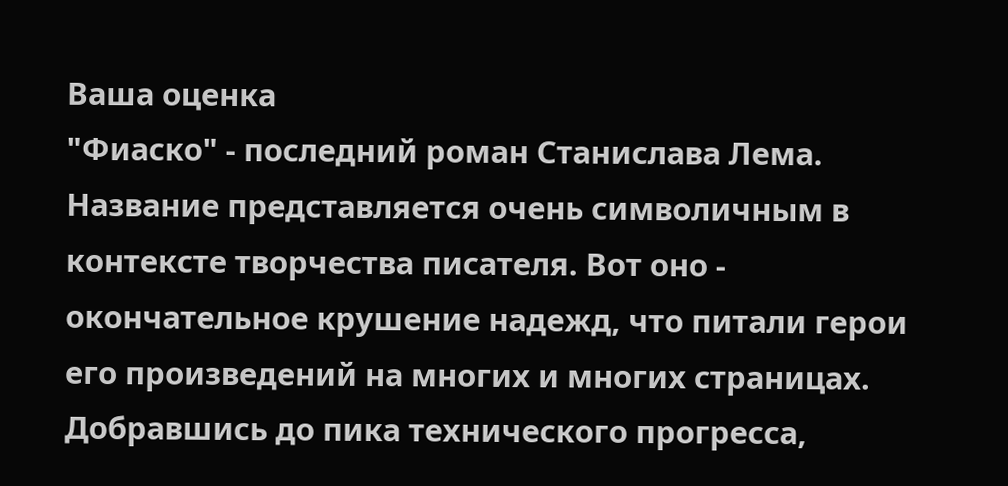Ваша оценка
"Фиаско" - последний роман Станислава Лема. Название представляется очень символичным в контексте творчества писателя. Вот оно - окончательное крушение надежд, что питали герои его произведений на многих и многих страницах.
Добравшись до пика технического прогресса,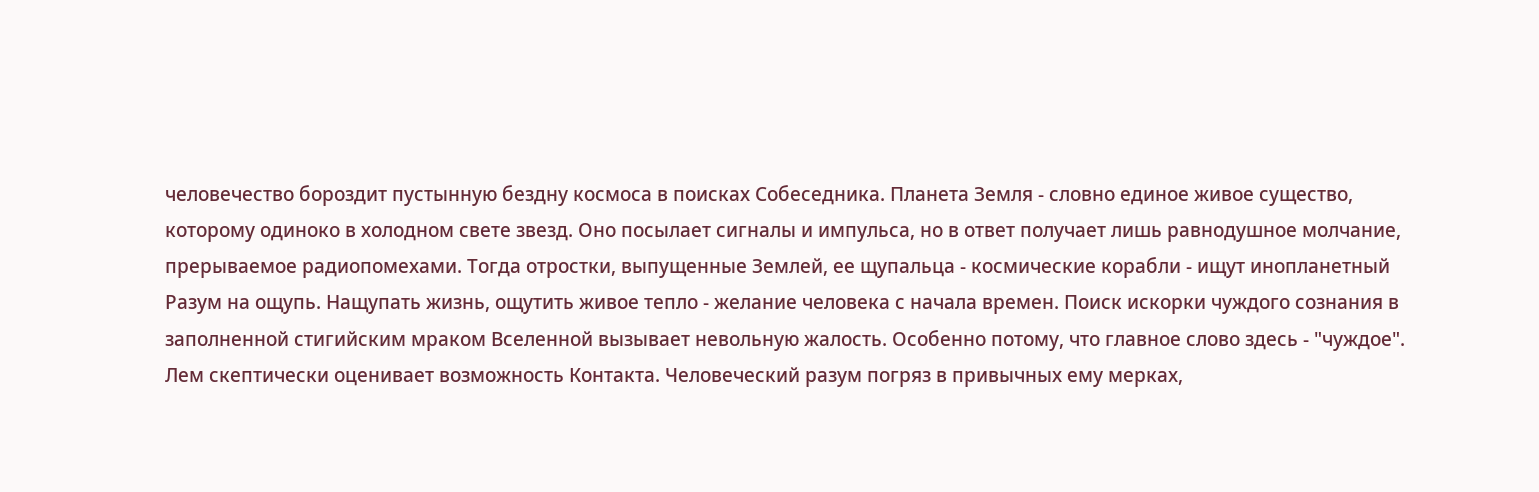человечество бороздит пустынную бездну космоса в поисках Собеседника. Планета Земля - словно единое живое существо, которому одиноко в холодном свете звезд. Оно посылает сигналы и импульса, но в ответ получает лишь равнодушное молчание, прерываемое радиопомехами. Тогда отростки, выпущенные Землей, ее щупальца - космические корабли - ищут инопланетный Разум на ощупь. Нащупать жизнь, ощутить живое тепло - желание человека с начала времен. Поиск искорки чуждого сознания в заполненной стигийским мраком Вселенной вызывает невольную жалость. Особенно потому, что главное слово здесь - "чуждое".
Лем скептически оценивает возможность Контакта. Человеческий разум погряз в привычных ему мерках,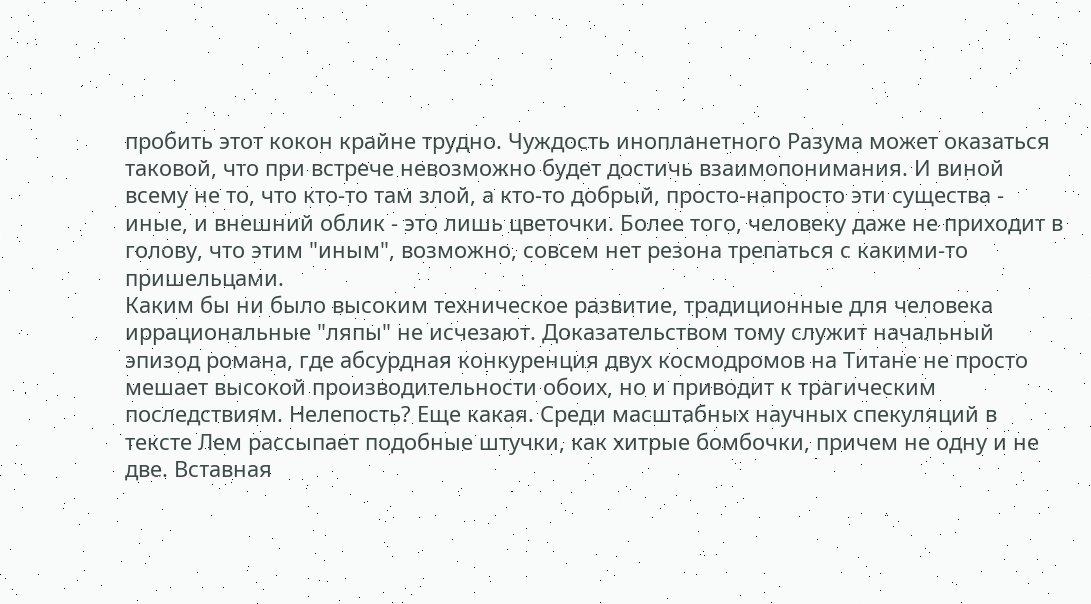пробить этот кокон крайне трудно. Чуждость инопланетного Разума может оказаться таковой, что при встрече невозможно будет достичь взаимопонимания. И виной всему не то, что кто-то там злой, а кто-то добрый, просто-напросто эти существа - иные, и внешний облик - это лишь цветочки. Более того, человеку даже не приходит в голову, что этим "иным", возможно, совсем нет резона трепаться с какими-то пришельцами.
Каким бы ни было высоким техническое развитие, традиционные для человека иррациональные "ляпы" не исчезают. Доказательством тому служит начальный эпизод романа, где абсурдная конкуренция двух космодромов на Титане не просто мешает высокой производительности обоих, но и приводит к трагическим последствиям. Нелепость? Еще какая. Среди масштабных научных спекуляций в тексте Лем рассыпает подобные штучки, как хитрые бомбочки, причем не одну и не две. Вставная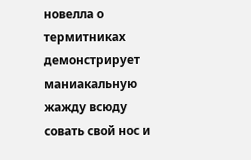новелла о термитниках демонстрирует маниакальную жажду всюду совать свой нос и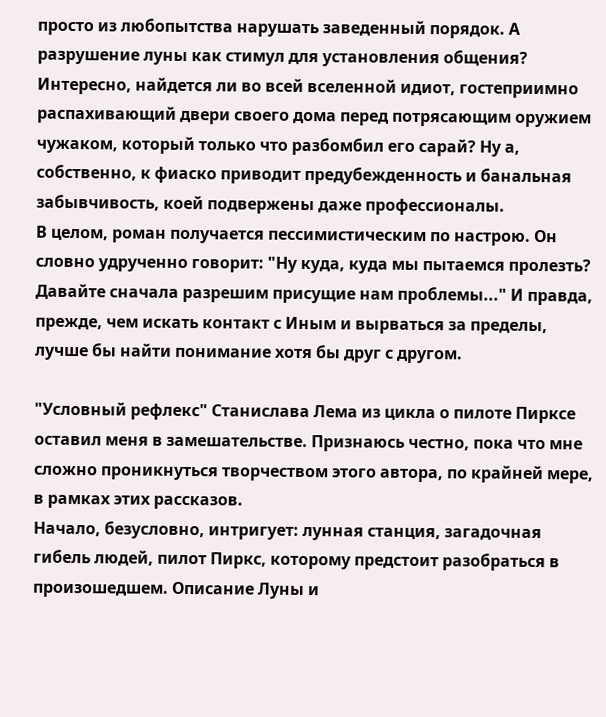просто из любопытства нарушать заведенный порядок. А разрушение луны как стимул для установления общения? Интересно, найдется ли во всей вселенной идиот, гостеприимно распахивающий двери своего дома перед потрясающим оружием чужаком, который только что разбомбил его сарай? Ну а, собственно, к фиаско приводит предубежденность и банальная забывчивость, коей подвержены даже профессионалы.
В целом, роман получается пессимистическим по настрою. Он словно удрученно говорит: "Ну куда, куда мы пытаемся пролезть? Давайте сначала разрешим присущие нам проблемы..." И правда, прежде, чем искать контакт с Иным и вырваться за пределы, лучше бы найти понимание хотя бы друг с другом.

"Условный рефлекс" Станислава Лема из цикла о пилоте Пирксе оставил меня в замешательстве. Признаюсь честно, пока что мне сложно проникнуться творчеством этого автора, по крайней мере, в рамках этих рассказов.
Начало, безусловно, интригует: лунная станция, загадочная гибель людей, пилот Пиркс, которому предстоит разобраться в произошедшем. Описание Луны и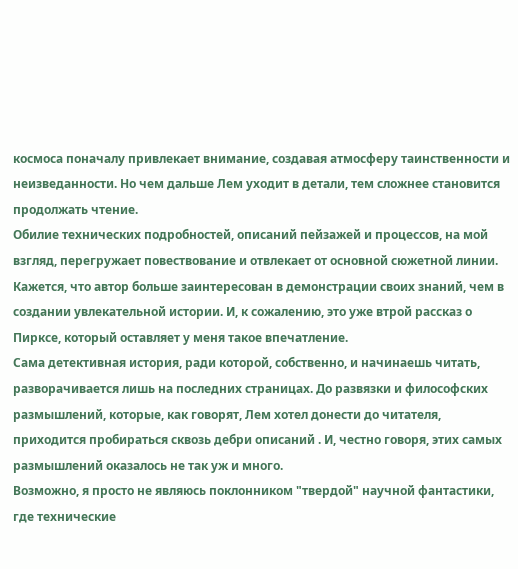космоса поначалу привлекает внимание, создавая атмосферу таинственности и неизведанности. Но чем дальше Лем уходит в детали, тем сложнее становится продолжать чтение.
Обилие технических подробностей, описаний пейзажей и процессов, на мой взгляд, перегружает повествование и отвлекает от основной сюжетной линии. Кажется, что автор больше заинтересован в демонстрации своих знаний, чем в создании увлекательной истории. И, к сожалению, это уже втрой рассказ о Пирксе, который оставляет у меня такое впечатление.
Сама детективная история, ради которой, собственно, и начинаешь читать, разворачивается лишь на последних страницах. До развязки и философских размышлений, которые, как говорят, Лем хотел донести до читателя, приходится пробираться сквозь дебри описаний . И, честно говоря, этих самых размышлений оказалось не так уж и много.
Возможно, я просто не являюсь поклонником "твердой" научной фантастики, где технические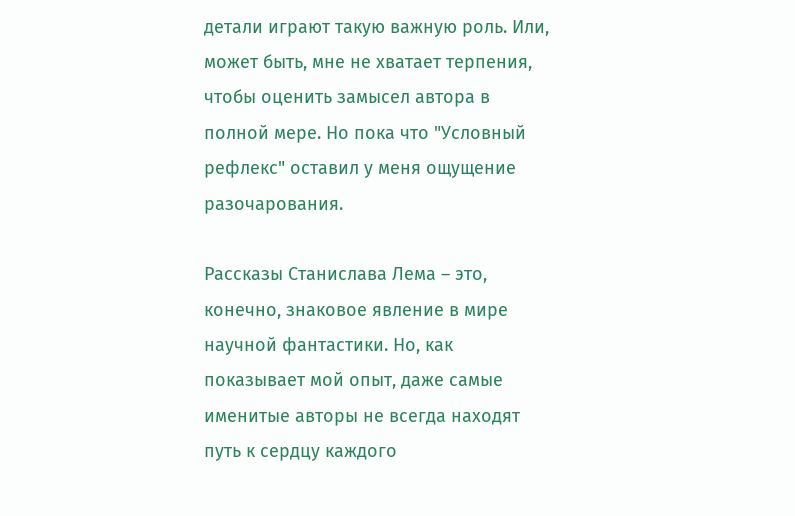детали играют такую важную роль. Или, может быть, мне не хватает терпения, чтобы оценить замысел автора в полной мере. Но пока что "Условный рефлекс" оставил у меня ощущение разочарования.

Рассказы Станислава Лема – это, конечно, знаковое явление в мире научной фантастики. Но, как показывает мой опыт, даже самые именитые авторы не всегда находят путь к сердцу каждого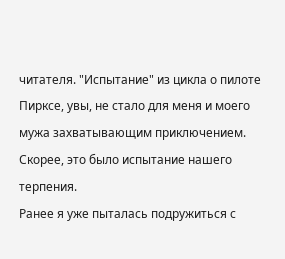читателя. "Испытание" из цикла о пилоте Пирксе, увы, не стало для меня и моего мужа захватывающим приключением. Скорее, это было испытание нашего терпения.
Ранее я уже пыталась подружиться с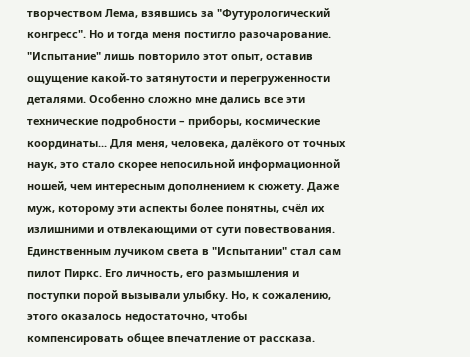творчеством Лема, взявшись за "Футурологический конгресс". Но и тогда меня постигло разочарование. "Испытание" лишь повторило этот опыт, оставив ощущение какой-то затянутости и перегруженности деталями. Особенно сложно мне дались все эти технические подробности – приборы, космические координаты... Для меня, человека, далёкого от точных наук, это стало скорее непосильной информационной ношей, чем интересным дополнением к сюжету. Даже муж, которому эти аспекты более понятны, счёл их излишними и отвлекающими от сути повествования.
Единственным лучиком света в "Испытании" стал сам пилот Пиркс. Его личность, его размышления и поступки порой вызывали улыбку. Но, к сожалению, этого оказалось недостаточно, чтобы компенсировать общее впечатление от рассказа.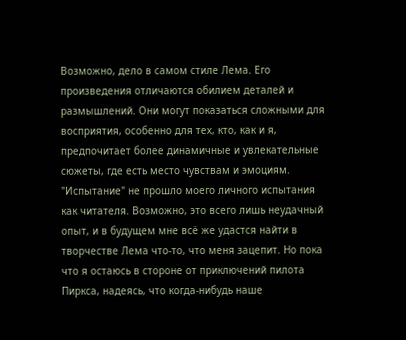Возможно, дело в самом стиле Лема. Его произведения отличаются обилием деталей и размышлений. Они могут показаться сложными для восприятия, особенно для тех, кто, как и я, предпочитает более динамичные и увлекательные сюжеты, где есть место чувствам и эмоциям.
"Испытание" не прошло моего личного испытания как читателя. Возможно, это всего лишь неудачный опыт, и в будущем мне всё же удастся найти в творчестве Лема что-то, что меня зацепит. Но пока что я остаюсь в стороне от приключений пилота Пиркса, надеясь, что когда-нибудь наше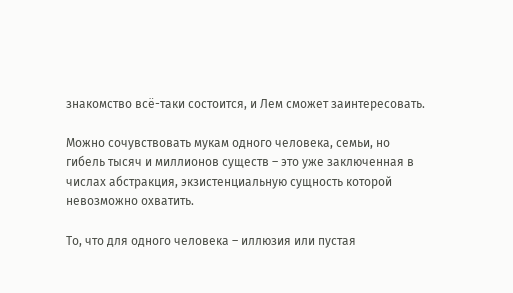знакомство всё-таки состоится, и Лем сможет заинтересовать.

Можно сочувствовать мукам одного человека, семьи, но гибель тысяч и миллионов существ – это уже заключенная в числах абстракция, экзистенциальную сущность которой невозможно охватить.

То, что для одного человека – иллюзия или пустая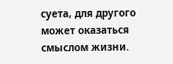суета, для другого может оказаться смыслом жизни.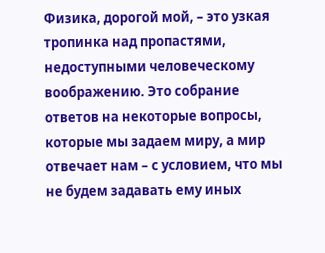Физика, дорогой мой, – это узкая тропинка над пропастями, недоступными человеческому воображению. Это собрание ответов на некоторые вопросы, которые мы задаем миру, а мир отвечает нам – с условием, что мы не будем задавать ему иных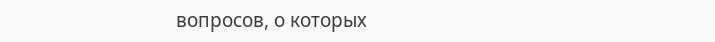вопросов, о которых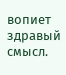вопиет здравый смысл.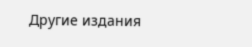Другие издания